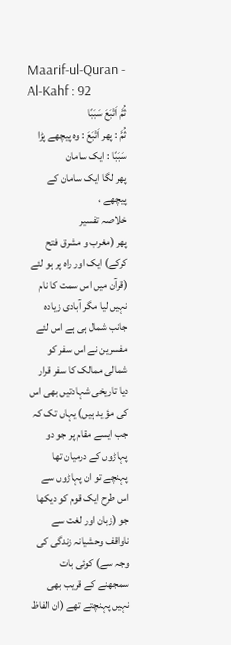Maarif-ul-Quran - Al-Kahf : 92
ثُمَّ اَتْبَعَ سَبَبًا
ثُمَّ : پھر اَتْبَعَ : وہ پیچھے پڑا سَبَبًا : ایک سامان
پھر لگا ایک سامان کے پیچھے ،
خلاصہ تفسیر
پھر (مغرب و مشرق فتح کرکے) ایک اور راہ پر ہو لئے (قرآن میں اس سمت کا نام نہیں لیا مگر آبادی زیادہ جانب شمال ہی ہے اس لئے مفسرین نے اس سفر کو شمالی ممالک کا سفر قرار دیا تاریخی شہادتیں بھی اس کی مؤ ید ہیں) یہاں تک کہ جب ایسے مقام پر جو دو پہاڑوں کے درمیان تھا پہنچے تو ان پہاڑوں سے اس طرح ایک قوم کو دیکھا جو (زبان اور لغت سے ناواقف وحشیانہ زندگی کی وجہ سے) کوئی بات سمجھنے کے قریب بھی نہیں پہنچتے تھے (ان الفاظ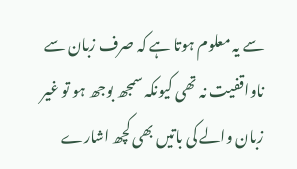سے یہ معلوم ہوتا ہے کہ صرف زبان سے ناواقفیت نہ تھی کیونکہ سمجھ بوجھ ہو تو غیر زبان والے کی باتیں بھی کچھ اشارے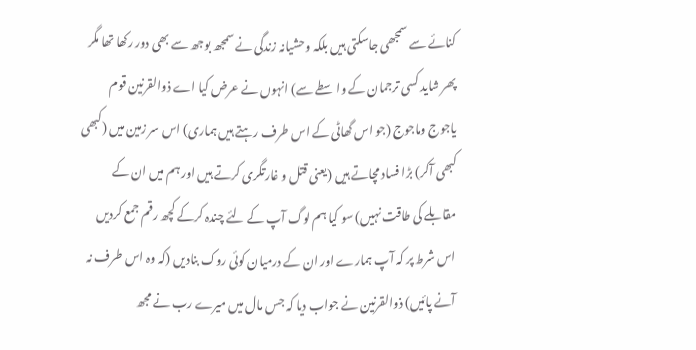کنائے سے سمجھی جاسکتی ہیں بلکہ وحشیانہ زندگی نے سمجھ بوجھ سے بھی دور رکھا تھا مگر پھر شاید کسی ترجمان کے واسطے سے) انہوں نے عرض کیا اے ذوالقرنین قوم یاجوج وماجوج (جو اس گھاٹی کے اس طرف رہتے ہیں ہماری) اس سر زمین میں (کبھی کبھی آکر) بڑا فساد مچاتے ہیں (یعنی قتل و غارتگری کرتے ہیں اور ہم میں ان کے مقابلے کی طاقت نہیں) سو کیا ہم لوگ آپ کے لئے چندہ کرکے کچھ رقم جمع کردیں اس شرط پر کہ آپ ہمارے اور ان کے درمیان کوئی روک بنادیں (کہ وہ اس طرف نہ آنے پائیں) ذوالقرنین نے جواب دیا کہ جس مال میں میرے رب نے مجھ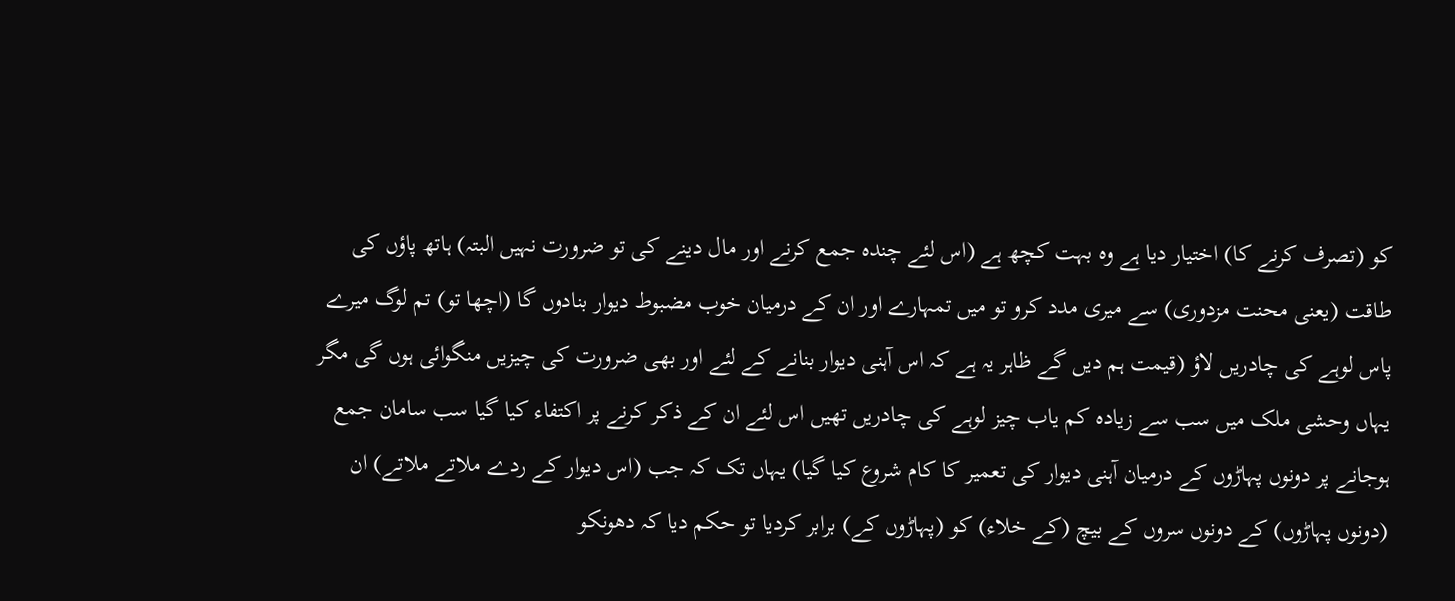کو (تصرف کرنے کا) اختیار دیا ہے وہ بہت کچھ ہے (اس لئے چندہ جمع کرنے اور مال دینے کی تو ضرورت نہیں البتہ) ہاتھ پاؤں کی طاقت (یعنی محنت مزدوری) سے میری مدد کرو تو میں تمہارے اور ان کے درمیان خوب مضبوط دیوار بنادوں گا (اچھا تو) تم لوگ میرے پاس لوہے کی چادریں لاؤ (قیمت ہم دیں گے ظاہر یہ ہے کہ اس آہنی دیوار بنانے کے لئے اور بھی ضرورت کی چیزیں منگوائی ہوں گی مگر یہاں وحشی ملک میں سب سے زیادہ کم یاب چیز لوہے کی چادریں تھیں اس لئے ان کے ذکر کرنے پر اکتفاء کیا گیا سب سامان جمع ہوجانے پر دونوں پہاڑوں کے درمیان آہنی دیوار کی تعمیر کا کام شروع کیا گیا) یہاں تک کہ جب (اس دیوار کے ردے ملاتے ملاتے) ان (دونوں پہاڑوں) کے دونوں سروں کے بیچ (کے خلاء) کو (پہاڑوں کے) برابر کردیا تو حکم دیا کہ دھونکو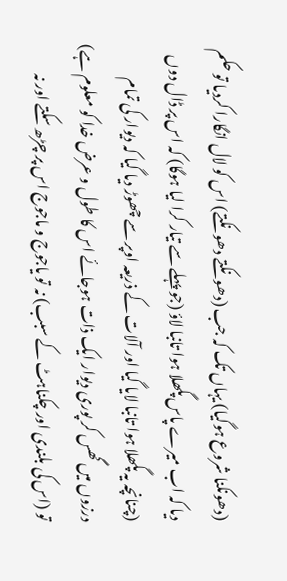(دھونکنا شروع ہوگیا) یہاں تک کہ جب (دھونکتے دھونکتے) اس کو لال انگارا کردیا تو حکم دیا کہ اب میرے پاس پگھلا ہوا تانبا لاؤ (جو پہلے سے تیار کرا لیا ہوگا) کہ اس پر ڈال دوں (چنانچہ یہ پگھلا ہوا تانبا لایا گیا اور آلات کے ذریعہ اوپر سے چھوڑ دیا گیا کہ دیوار کی تمام درزوں میں گھس کر پوری دیوار ایک ذات ہوجائے اس کا طول و عرض خدا کو معلوم ہے) تو (اس کی بلندی اور چکناہٹ کے سبب) نہ تو یاجوج و ماجوج اس پر چڑھ سکتے اور نہ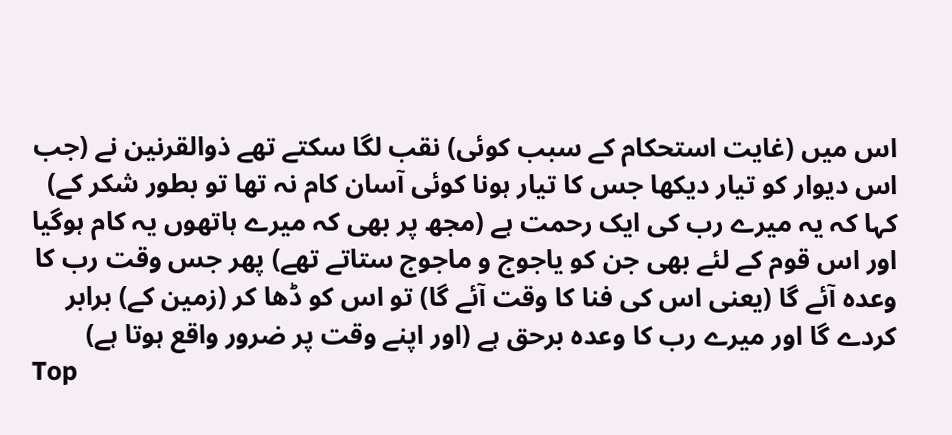اس میں (غایت استحکام کے سبب کوئی) نقب لگا سکتے تھے ذوالقرنین نے (جب اس دیوار کو تیار دیکھا جس کا تیار ہونا کوئی آسان کام نہ تھا تو بطور شکر کے) کہا کہ یہ میرے رب کی ایک رحمت ہے (مجھ پر بھی کہ میرے ہاتھوں یہ کام ہوگیا اور اس قوم کے لئے بھی جن کو یاجوج و ماجوج ستاتے تھے) پھر جس وقت رب کا وعدہ آئے گا (یعنی اس کی فنا کا وقت آئے گا) تو اس کو ڈھا کر (زمین کے) برابر کردے گا اور میرے رب کا وعدہ برحق ہے (اور اپنے وقت پر ضرور واقع ہوتا ہے)
Top